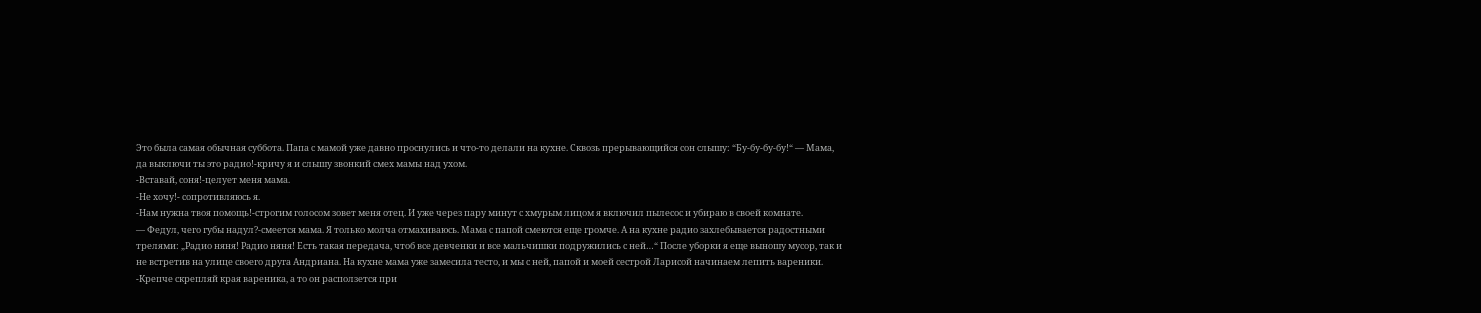Это была самая обычная суббота. Папа с мамой уже давно проснулись и что-то делали на кухне. Сквозь прерывающийся сон слышу: “Бу-бу-бу-бу!“ — Мама, да выключи ты это радио!-кричу я и слышу звонкий смех мамы над ухом.
-Вставай, соня!-целует меня мама.
-Не хочу!- сопротивляюсь я.
-Нам нужна твоя помощь!-строгим голосом зовет меня отец. И уже через пару минут с хмурым лицом я включил пылесос и убираю в своей комнате.
— Федул, чего губы надул?-cмеется мама. Я только молча отмахиваюсь. Мама с папой смеются еще громче. А на кухне радио захлебывается радостными трелями: „Радио няня! Радио няня! Есть такая передача, чтоб все девченки и все мальчишки подружились с ней…“ После уборки я еще выношу мусор, так и не встретив на улице своего друга Андриана. На кухне мама уже замесила тесто, и мы с ней, папой и моей сестрой Ларисой начинаем лепить вареники. -Крепче скрепляй края вареника, а то он расползется при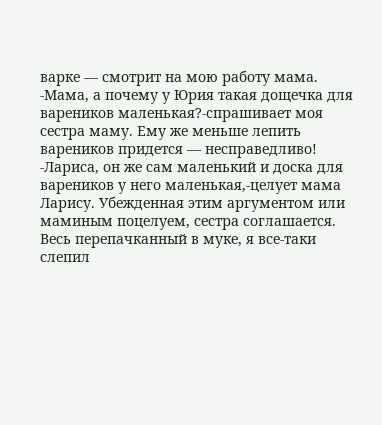варке — смотрит на мою работу мама. -Мама, а почему у Юрия такая дощечка для вареников маленькая?-cпрашивает моя сестра маму. Ему же меньше лепить вареников придется — несправедливо!
-Лариса, он же сам маленький и доска для вареников у него маленькая,-целует мама Ларису. Убежденная этим аргументом или маминым поцелуем, сестра соглашается. Весь перепачканный в муке, я все-таки слепил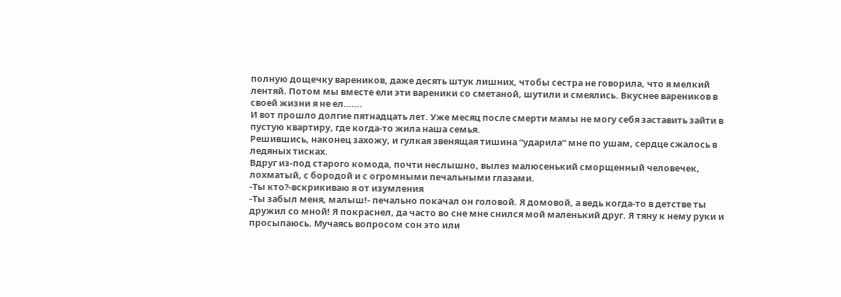полную дощечку вареников, даже десять штук лишних, чтобы сестра не говорила, что я мелкий лентяй. Потом мы вместе ели эти вареники со сметаной, шутили и смеялись. Вкуснее вареников в своей жизни я не ел…….
И вот прошло долгие пятнадцать лет. Уже месяц после смерти мамы не могу себя заставить зайти в пустую квартиру, где когда-то жила наша семья.
Решившись, наконец захожу, и гулкая звенящая тишина “ударила“ мне по ушам, сердце сжалось в ледяных тисках.
Вдруг из-под старого комода, почти неслышно, вылез малюсенький сморщенный человечек, лохматый, с бородой и с огромными печальными глазами.
-Ты кто?-вскрикиваю я от изумления
-Ты забыл меня, малыш!- печально покачал он головой. Я домовой, а ведь когда-то в детстве ты дружил со мной! Я покраснел, да часто во сне мне снился мой маленький друг. Я тяну к нему руки и просыпаюсь. Мучаясь вопросом сон это или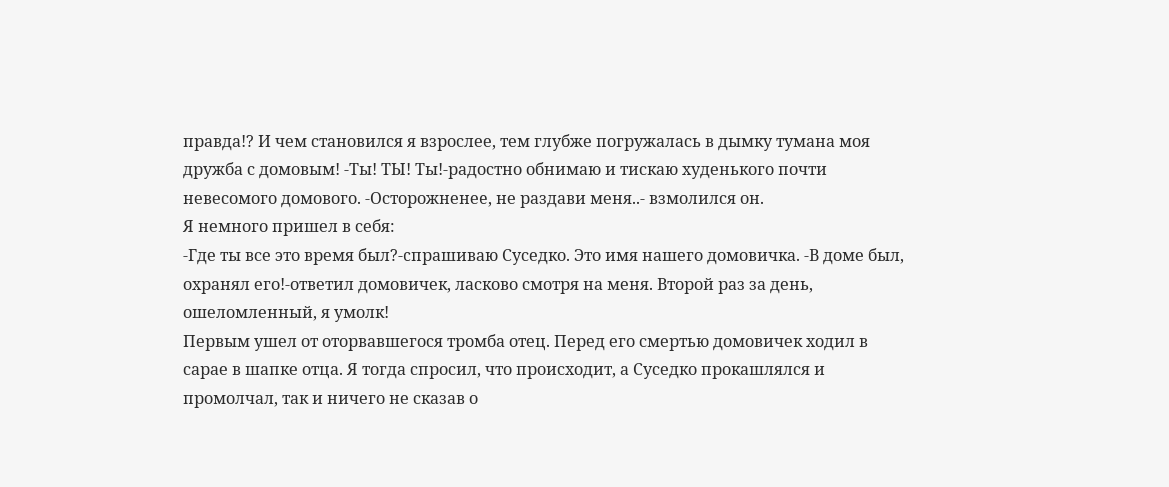правда!? И чем становился я взрослее, тем глубже погружалась в дымку тумана моя дружба с домовым! -Ты! ТЫ! Ты!-радостно обнимаю и тискаю худенького почти невесомого домового. -Осторожненеe, не раздави меня..- взмолился он.
Я немного пришел в себя:
-Где ты все это время был?-cпрашиваю Суседко. Это имя нашего домовичка. -В доме был, охранял его!-ответил домовичек, ласково смотря на меня. Второй раз за день, ошеломленный, я умолк!
Первым ушел от оторвавшегося тромба отец. Перед его смертью домовичек ходил в сарае в шапке отца. Я тогда спросил, что происходит, а Суседко прокашлялся и промолчал, так и ничего не сказав о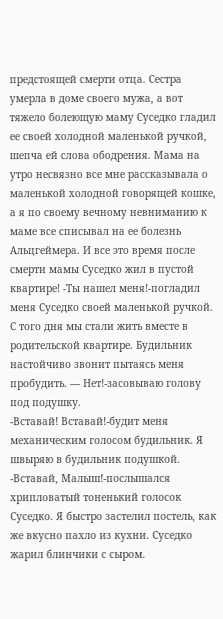предстоящей смерти отца. Сестра умерла в доме своего мужа, а вот тяжело болеющую маму Суседко гладил ее своей холодной маленькой ручкой, шепча ей слова ободрения. Мама на утро несвязно все мне рассказывала о маленькой холодной говорящей кошке, а я по своему вечному невниманию к маме все списывал на ее болезнь Альцгеймера. И все это время после смерти мамы Суседко жил в пустой квартире! -Ты нашел меня!-погладил меня Суседко своей маленькой ручкой. С того дня мы стали жить вместе в родительской квартире. Будильник настойчиво звонит пытаясь меня пробудить. — Нет!-засовываю голову под подушку.
-Вставай! Вставай!-будит меня механическим голосом будильник. Я швыряю в будильник подушкой. -Вставай, Малыш!-послышался хрипловатый тоненький голосок Суседко. Я быстро застелил постель, как же вкусно пахло из кухни. Суседко жарил блинчики с сыром.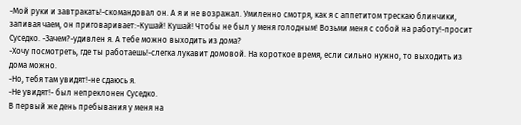-Мой руки и завтракать!-скомандовал он. А я и не возражал. Умиленно смотря, как я с аппетитом трескаю блинчики, запивая чаем, он приговаривает:-Кушай! Кушай! Чтобы не был у меня голодным! Возьми меня с собой на работу!-просит Суседко. -Зачем?-удивлен я. А тебе можно выходить из дома?
-Хочу посмотреть, где ты работаешь!-слегка лукавит домовой. На короткое время, если сильно нужно, то выходить из дома можно.
-Но, тебя там увидят!-не сдаюсь я.
-Не увидят!- был непреклонен Суседко.
В первый же день пребывания у меня на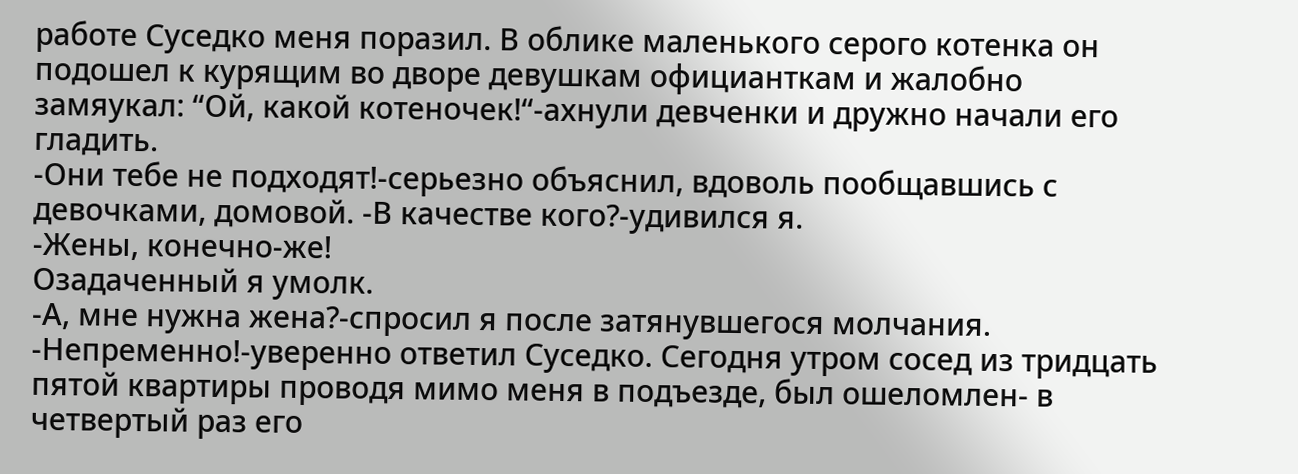работе Суседко меня поразил. В облике маленького серого котенка он подошел к курящим во дворе девушкам официанткам и жалобно замяукал: “Ой, какой котеночек!“-ахнули девченки и дружно начали его гладить.
-Они тебе не подходят!-серьезно объяснил, вдоволь пообщавшись с девочками, домовой. -В качестве кого?-удивился я.
-Жены, конечно-же!
Озадаченный я умолк.
-А, мне нужна жена?-спросил я после затянувшегося молчания.
-Непременно!-уверенно ответил Суседко. Сегодня утром сосед из тридцать пятой квартиры проводя мимо меня в подъезде, был ошеломлен- в четвертый раз его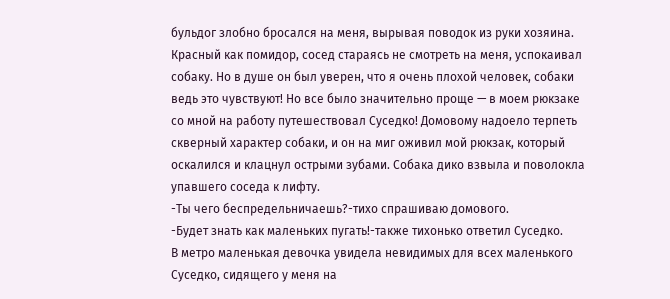бульдог злобно бросался на меня, вырывая поводок из руки хозяина. Красный как помидор, сосед стараясь не смотреть на меня, успокаивал собаку. Но в душе он был уверен, что я очень плохой человек, собаки ведь это чувствуют! Но все было значительно проще — в моем рюкзаке со мной на работу путешествовал Суседко! Домовому надоело терпеть скверный характер собаки, и он на миг оживил мой рюкзак, который оскалился и клацнул острыми зубами. Собака дико взвыла и поволокла упавшего соседа к лифту.
-Ты чего беспредельничаешь?-тихо спрашиваю домового.
-Будет знать как маленьких пугать!-также тихонько ответил Суседко.
В метро маленькая девочка увидела невидимых для всех маленького Суседко, сидящего у меня на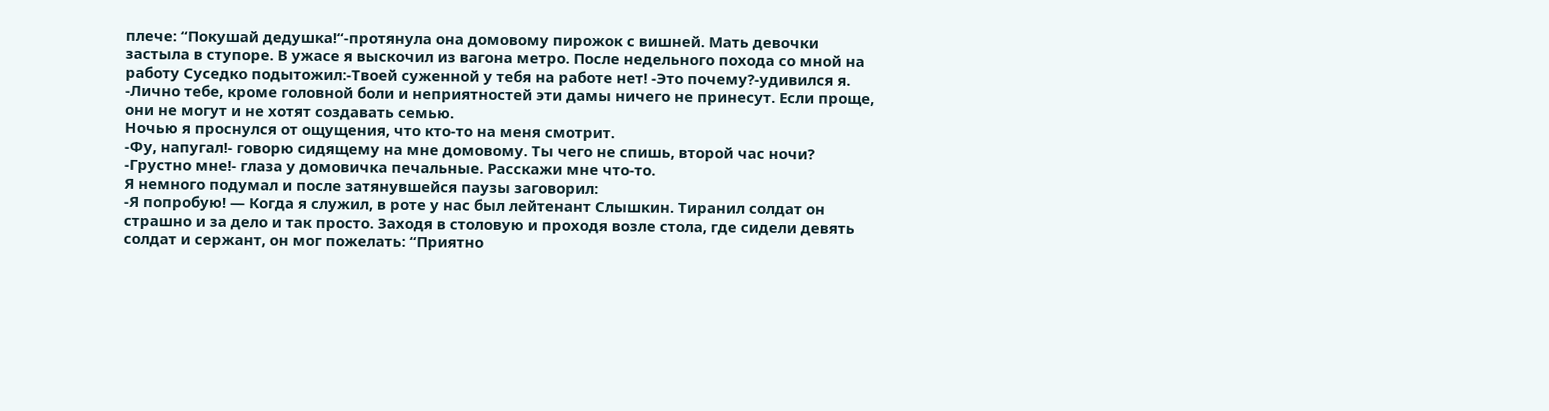плече: “Покушай дедушка!“-протянула она домовому пирожок с вишней. Мать девочки застыла в ступоре. В ужасе я выскочил из вагона метро. После недельного похода со мной на работу Суседко подытожил:-Твоей суженной у тебя на работе нет! -Это почему?-удивился я.
-Лично тебе, кроме головной боли и неприятностей эти дамы ничего не принесут. Если проще, они не могут и не хотят создавать семью.
Ночью я проснулся от ощущения, что кто-то на меня смотрит.
-Фу, напугал!- говорю сидящему на мне домовому. Ты чего не спишь, второй час ночи?
-Грустно мне!- глаза у домовичка печальные. Расскажи мне что-то.
Я немного подумал и после затянувшейся паузы заговорил:
-Я попробую! — Когда я служил, в роте у нас был лейтенант Слышкин. Тиранил солдат он страшно и за дело и так просто. Заходя в столовую и проходя возле стола, где сидели девять солдат и сержант, он мог пожелать: “Приятно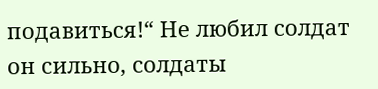подавиться!“ Не любил солдат он сильно, солдаты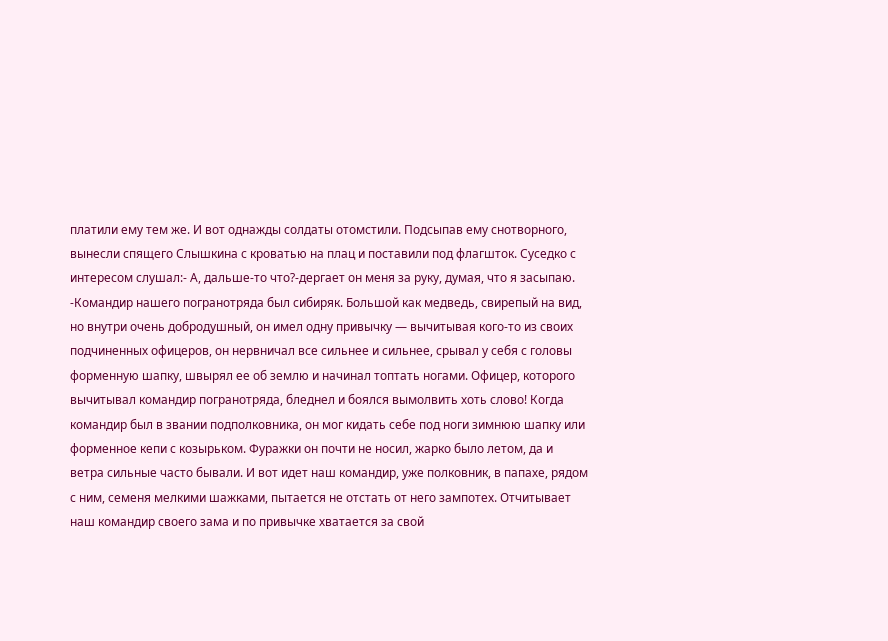платили ему тем же. И вот однажды солдаты отомстили. Подсыпав ему снотворного, вынесли спящего Слышкина с кроватью на плац и поставили под флагшток. Суседко с интересом слушал:- А, дальше-то что?-дергает он меня за руку, думая, что я засыпаю. -Командир нашего погранотряда был сибиряк. Большой как медведь, свирепый на вид, но внутри очень добродушный, он имел одну привычку — вычитывая кого-то из своих подчиненных офицеров, он нервничал все сильнее и сильнее, срывал у себя с головы форменную шапку, швырял ее об землю и начинал топтать ногами. Офицер, которого вычитывал командир погранотряда, бледнел и боялся вымолвить хоть слово! Когда командир был в звании подполковника, он мог кидать себе под ноги зимнюю шапку или форменное кепи с козырьком. Фуражки он почти не носил, жарко было летом, да и ветра сильные часто бывали. И вот идет наш командир, уже полковник, в папахе, рядом с ним, семеня мелкими шажками, пытается не отстать от него зампотех. Отчитывает наш командир своего зама и по привычке хватается за свой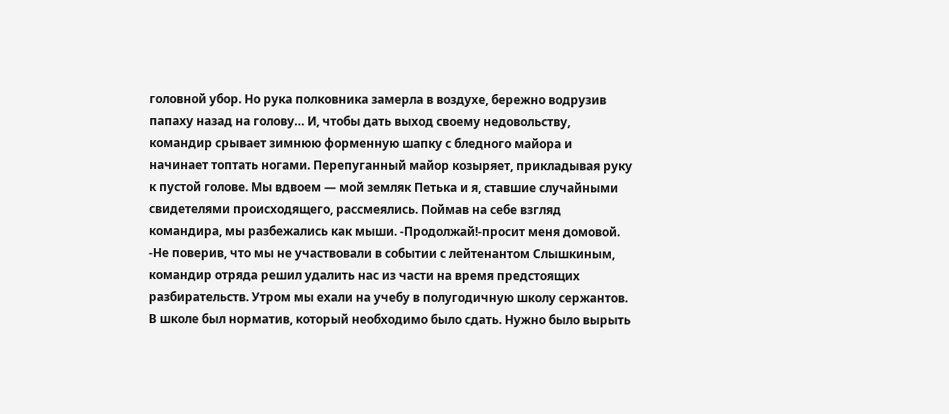головной убор. Но рука полковника замерла в воздухе, бережно водрузив папаху назад на голову… И, чтобы дать выход своему недовольству, командир срывает зимнюю форменную шапку с бледного майора и начинает топтать ногами. Перепуганный майор козыряет, прикладывая руку к пустой голове. Мы вдвоем — мой земляк Петька и я, ставшие случайными свидетелями проиcходящего, рассмеялись. Поймав на себе взгляд командира, мы разбежались как мыши. -Продолжай!-просит меня домовой.
-Не поверив, что мы не участвовали в событии с лейтенантом Слышкиным, командир отряда решил удалить нас из части на время предстоящих разбирательств. Утром мы ехали на учебу в полугодичную школу сержантов. В школе был норматив, который необходимо было сдать. Нужно было вырыть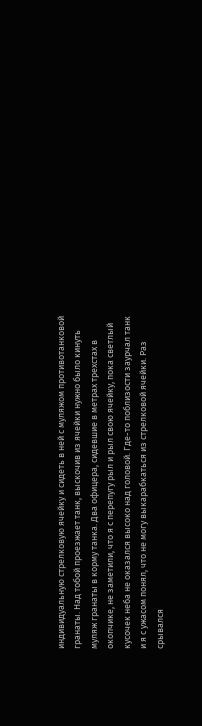индивидуальную стрелковую ячейку и сидеть в ней с муляжом противотанковой гранаты. Над тобой проезжает танк, выскочив из ячейки нужно было кинуть муляж гранаты в корму танка. Два офицера, сидевшие в метрах трехстах в окопчике, не заметили, что я с перепугу рыл и рыл свою ячейку, пока светлый кусочек неба не оказался высоко над головой. Где-то поблизости заурчал танк и я с ужасом понял, что не могу выкарабкаться из стрелковой ячейки. Раз срывался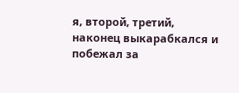я, второй, третий, наконец выкарабкался и побежал за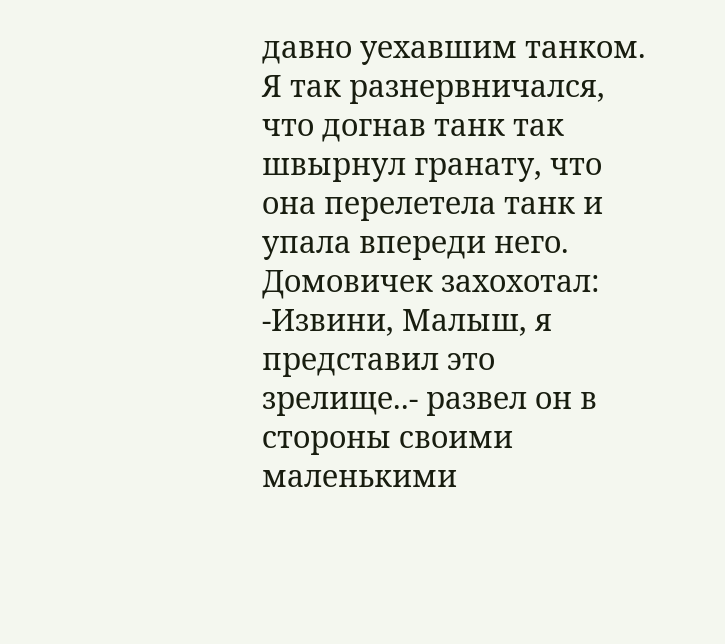давно уехавшим танком. Я так разнервничался, что догнав танк так швырнул гранату, что она перелетела танк и упала впереди него. Домовичек захохотал:
-Извини, Малыш, я представил это зрелище..- развел он в стороны своими маленькими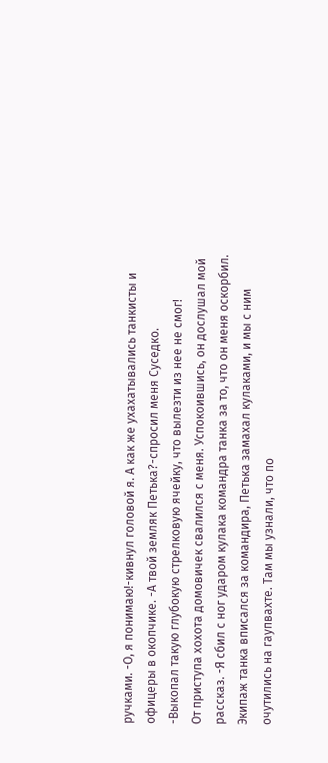ручками. -О, я понимаю!-кивнул головой я. А как же ухахатывались танкисты и офицеры в окопчике. -А твой земляк Петька?-cпросил меня Суседко.
-Выкопал такую глубокую стрелковую ячейку, что вылезти из нее не смог!
От приступа хохота домовичек свалился с меня. Успокоившись, он дослушал мой рассказ. -Я сбил с ног ударом кулака командра танка за то, что он меня оскорбил. Экипаж танка вписался за командира, Петька замахал кулаками, и мы с ним очутились на гаупвахте. Там мы узнали, что по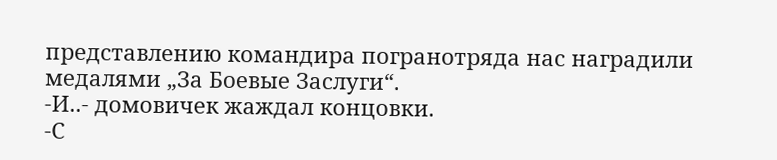представлению командира погранотряда нас наградили медалями „За Боевые Заслуги“.
-И..- домовичек жаждал концовки.
-С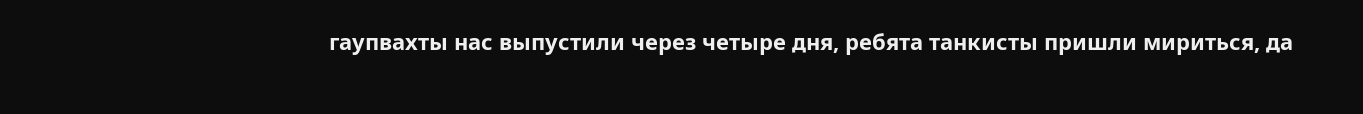гаупвахты нас выпустили через четыре дня, ребята танкисты пришли мириться, да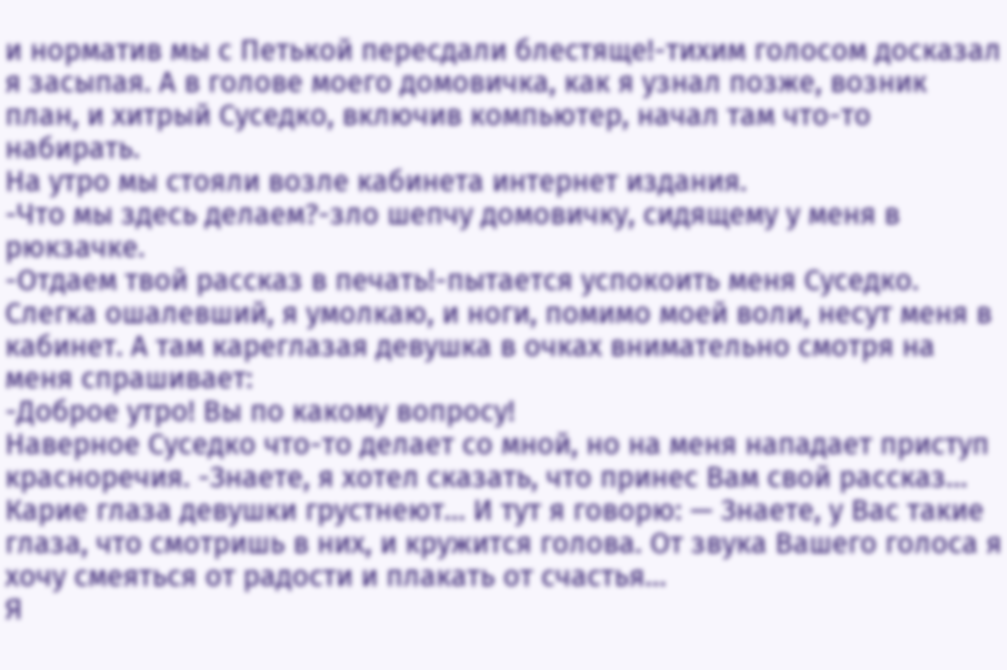и норматив мы с Петькой пересдали блестяще!-тихим голосом досказал я засыпая. А в голове моего домовичка, как я узнал позже, возник план, и хитрый Суседко, включив компьютер, начал там что-то набирать.
На утро мы стояли возле кабинета интернет издания.
-Что мы здесь делаем?-зло шепчу домовичку, сидящему у меня в рюкзачке.
-Отдаем твой рассказ в печать!-пытается успокоить меня Суседко.
Слегка ошалевший, я умолкаю, и ноги, помимо моей воли, несут меня в кабинет. А там кареглазая девушка в очках внимательно смотря на меня спрашивает:
-Доброе утро! Вы по какому вопросу!
Наверное Суседко что-то делает со мной, но на меня нападает приступ красноречия. -Знаете, я хотел сказать, что принес Вам свой рассказ… Карие глаза девушки грустнеют… И тут я говорю: — Знаете, у Вас такие глаза, что смотришь в них, и кружится голова. От звука Вашего голоса я хочу смеяться от радости и плакать от счастья…
Я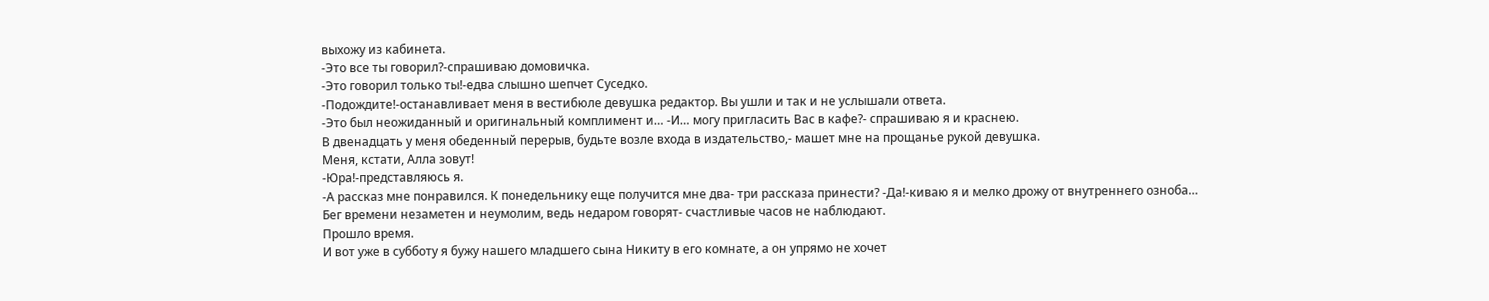выхожу из кабинета.
-Это все ты говорил?-cпрашиваю домовичка.
-Это говорил только ты!-едва слышно шепчет Суседко.
-Подождите!-останавливает меня в вестибюле девушка редактор. Вы ушли и так и не услышали ответа.
-Это был неожиданный и оригинальный комплимент и… -И… могу пригласить Вас в кафе?- спрашиваю я и краснею.
В двенадцать у меня обеденный перерыв, будьте возле входа в издательство,- машет мне на прощанье рукой девушка.
Меня, кстати, Алла зовут!
-Юра!-представляюсь я.
-А рассказ мне понравился. К понедельнику еще получится мне два- три рассказа принести? -Да!-киваю я и мелко дрожу от внутреннего озноба…
Бег времени незаметен и неумолим, ведь недаром говорят- счастливые часов не наблюдают.
Прошло время.
И вот уже в субботу я бужу нашего младшего сына Никиту в его комнате, а он упрямо не хочет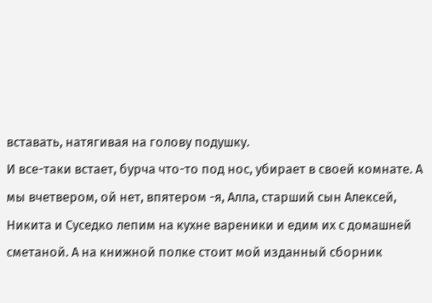вставать, натягивая на голову подушку.
И все-таки встает, бурча что-то под нос, убирает в своей комнате. А мы вчетвером, ой нет, впятером -я, Алла, старший сын Алексей, Никита и Суседко лепим на кухне вареники и едим их с домашней сметаной. А на книжной полке стоит мой изданный сборник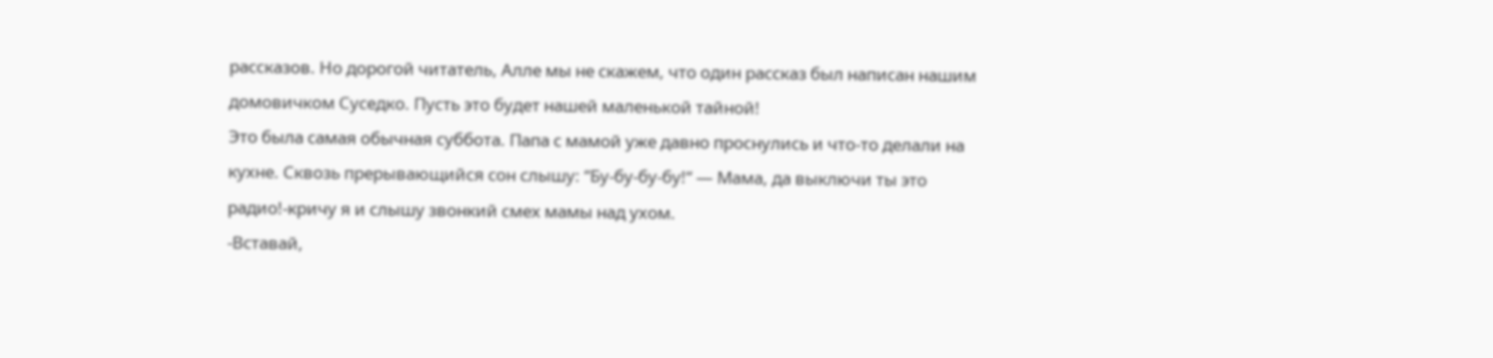рассказов. Но дорогой читатель, Алле мы не скажем, что один рассказ был написан нашим домовичком Суседко. Пусть это будет нашей маленькой тайной!
Это была самая обычная суббота. Папа с мамой уже давно проснулись и что-то делали на кухне. Сквозь прерывающийся сон слышу: “Бу-бу-бу-бу!“ — Мама, да выключи ты это радио!-кричу я и слышу звонкий смех мамы над ухом.
-Вставай,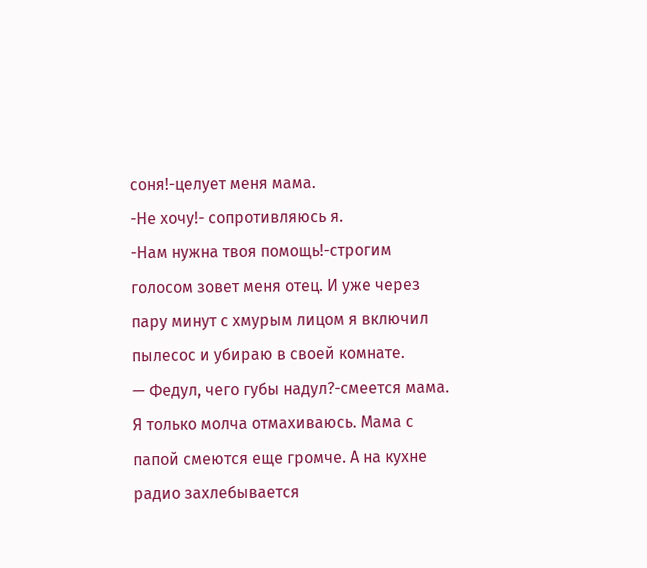соня!-целует меня мама.
-Не хочу!- сопротивляюсь я.
-Нам нужна твоя помощь!-строгим голосом зовет меня отец. И уже через пару минут с хмурым лицом я включил пылесос и убираю в своей комнате.
— Федул, чего губы надул?-cмеется мама. Я только молча отмахиваюсь. Мама с папой смеются еще громче. А на кухне радио захлебывается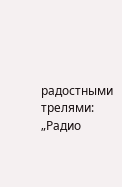радостными трелями: „Радио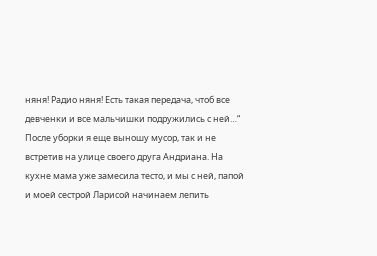няня! Радио няня! Есть такая передача, чтоб все девченки и все мальчишки подружились с ней…“ После уборки я еще выношу мусор, так и не встретив на улице своего друга Андриана. На кухне мама уже замесила тесто, и мы с ней, папой и моей сестрой Ларисой начинаем лепить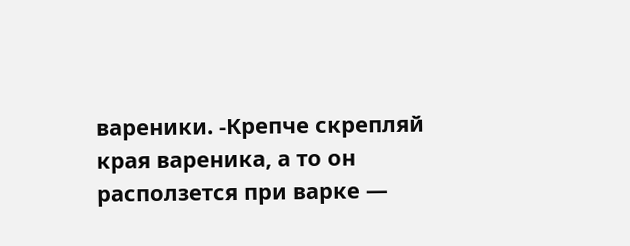вареники. -Крепче скрепляй края вареника, а то он расползется при варке —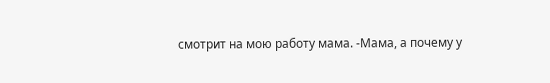смотрит на мою работу мама. -Мама, а почему у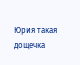Юрия такая дощечка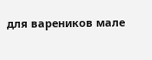для вареников мале